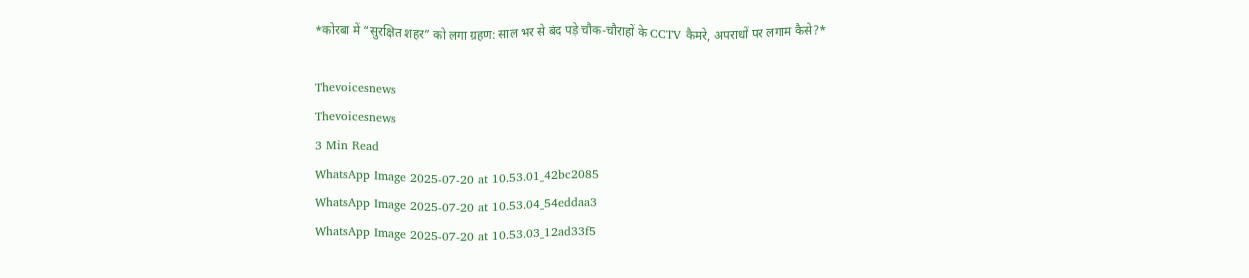*कोरबा में “सुरक्षित शहर” को लगा ग्रहण: साल भर से बंद पड़े चौक-चौराहों के CCTV कैमरे, अपराधों पर लगाम कैसे?*

Thevoicesnews
Thevoicesnews
3 Min Read
WhatsApp Image 2025-07-20 at 10.53.01_42bc2085
WhatsApp Image 2025-07-20 at 10.53.04_54eddaa3
WhatsApp Image 2025-07-20 at 10.53.03_12ad33f5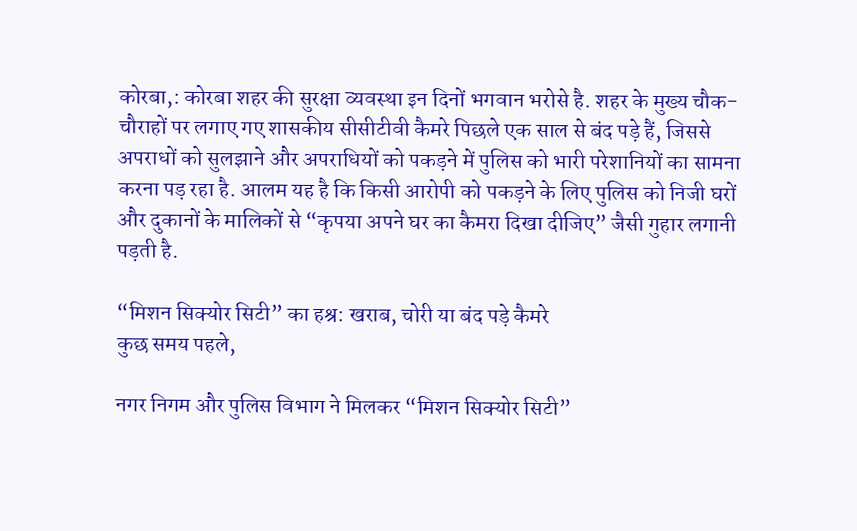कोरबा,: कोरबा शहर की सुरक्षा व्यवस्था इन दिनों भगवान भरोसे है. शहर के मुख्य चौक-चौराहों पर लगाए गए शासकीय सीसीटीवी कैमरे पिछले एक साल से बंद पड़े हैं, जिससे अपराधों को सुलझाने और अपराधियों को पकड़ने में पुलिस को भारी परेशानियों का सामना करना पड़ रहा है. आलम यह है कि किसी आरोपी को पकड़ने के लिए पुलिस को निजी घरों और दुकानों के मालिकों से “कृपया अपने घर का कैमरा दिखा दीजिए” जैसी गुहार लगानी पड़ती है.

“मिशन सिक्योर सिटी” का हश्र: खराब, चोरी या बंद पड़े कैमरे
कुछ समय पहले,

नगर निगम और पुलिस विभाग ने मिलकर “मिशन सिक्योर सिटी”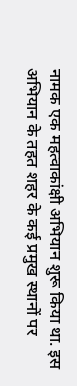नामक एक महत्वाकांक्षी अभियान शुरू किया था. इस अभियान के तहत शहर के कई प्रमुख स्थानों पर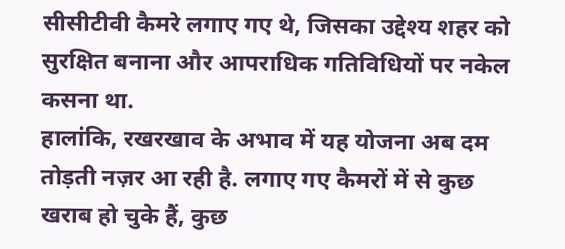सीसीटीवी कैमरे लगाए गए थे, जिसका उद्देश्य शहर को सुरक्षित बनाना और आपराधिक गतिविधियों पर नकेल कसना था.
हालांकि, रखरखाव के अभाव में यह योजना अब दम तोड़ती नज़र आ रही है. लगाए गए कैमरों में से कुछ खराब हो चुके हैं, कुछ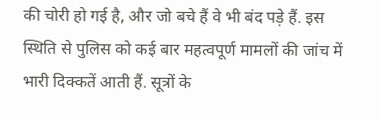की चोरी हो गई है, और जो बचे हैं वे भी बंद पड़े हैं. इस स्थिति से पुलिस को कई बार महत्वपूर्ण मामलों की जांच में भारी दिक्कतें आती हैं. सूत्रों के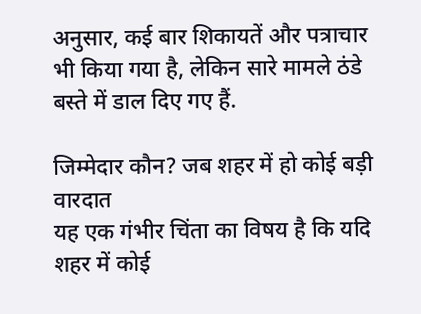अनुसार, कई बार शिकायतें और पत्राचार भी किया गया है, लेकिन सारे मामले ठंडे बस्ते में डाल दिए गए हैं.

जिम्मेदार कौन? जब शहर में हो कोई बड़ी वारदात
यह एक गंभीर चिंता का विषय है कि यदि शहर में कोई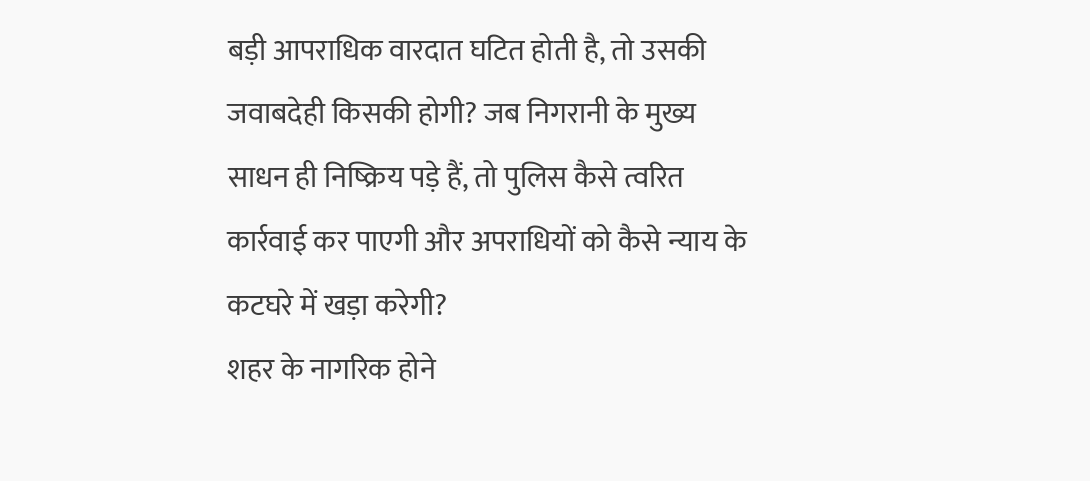बड़ी आपराधिक वारदात घटित होती है, तो उसकी जवाबदेही किसकी होगी? जब निगरानी के मुख्य साधन ही निष्क्रिय पड़े हैं, तो पुलिस कैसे त्वरित कार्रवाई कर पाएगी और अपराधियों को कैसे न्याय के कटघरे में खड़ा करेगी?
शहर के नागरिक होने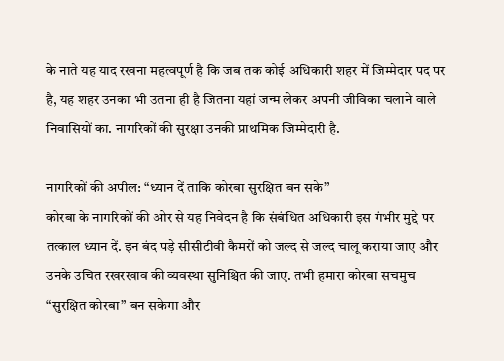के नाते यह याद रखना महत्वपूर्ण है कि जब तक कोई अधिकारी शहर में जिम्मेदार पद पर है, यह शहर उनका भी उतना ही है जितना यहां जन्म लेकर अपनी जीविका चलाने वाले निवासियों का. नागरिकों की सुरक्षा उनकी प्राथमिक जिम्मेदारी है.

नागरिकों की अपील: “ध्यान दें ताकि कोरबा सुरक्षित बन सके”
कोरबा के नागरिकों की ओर से यह निवेदन है कि संबंधित अधिकारी इस गंभीर मुद्दे पर तत्काल ध्यान दें. इन बंद पड़े सीसीटीवी कैमरों को जल्द से जल्द चालू कराया जाए और उनके उचित रखरखाव की व्यवस्था सुनिश्चित की जाए. तभी हमारा कोरबा सचमुच “सुरक्षित कोरबा” बन सकेगा और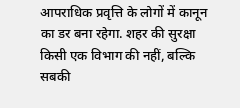आपराधिक प्रवृत्ति के लोगों में कानून का डर बना रहेगा. शहर की सुरक्षा किसी एक विभाग की नहीं, बल्कि सबकी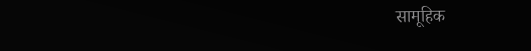सामूहिक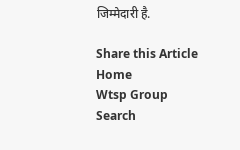जिम्मेदारी है.

Share this Article
Home
Wtsp Group
Search